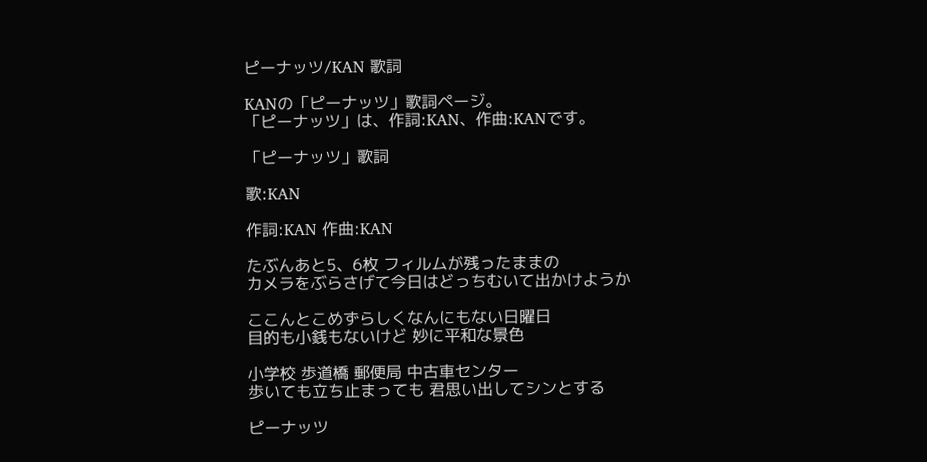ピーナッツ/KAN 歌詞

KANの「ピーナッツ」歌詞ページ。
「ピーナッツ」は、作詞:KAN、作曲:KANです。

「ピーナッツ」歌詞

歌:KAN

作詞:KAN 作曲:KAN

たぶんあと5、6枚 フィルムが残ったままの
カメラをぶらさげて今日はどっちむいて出かけようか

ここんとこめずらしくなんにもない日曜日
目的も小銭もないけど 妙に平和な景色

小学校 歩道橋 郵便局 中古車センター
歩いても立ち止まっても 君思い出してシンとする

ピーナッツ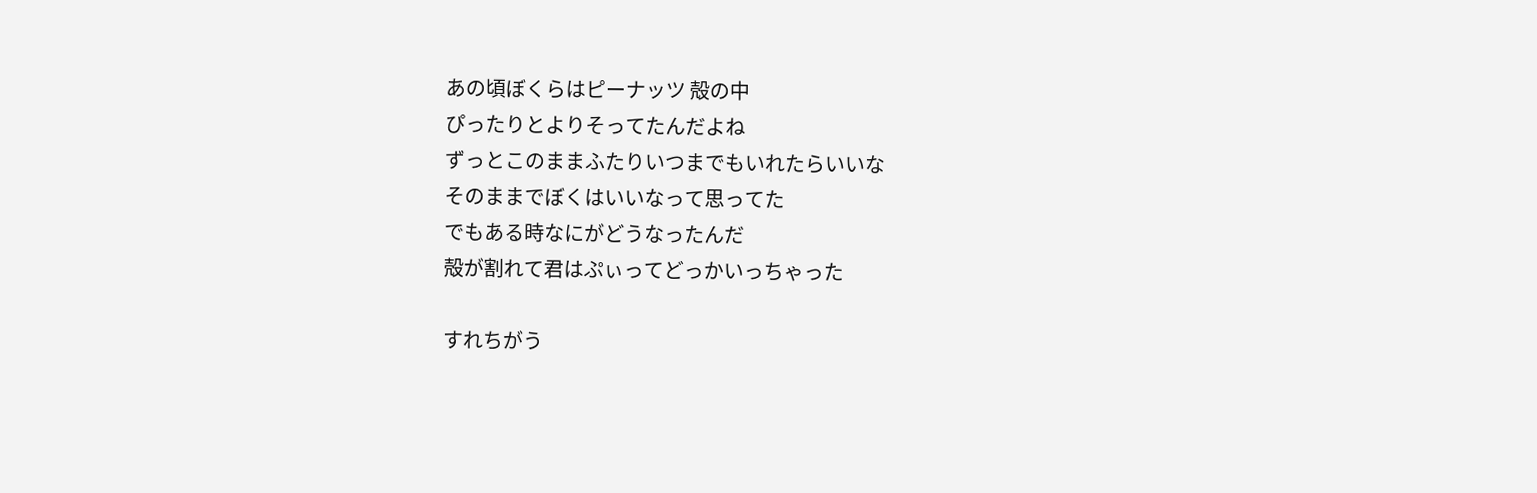あの頃ぼくらはピーナッツ 殻の中
ぴったりとよりそってたんだよね
ずっとこのままふたりいつまでもいれたらいいな
そのままでぼくはいいなって思ってた
でもある時なにがどうなったんだ
殻が割れて君はぷぃってどっかいっちゃった

すれちがう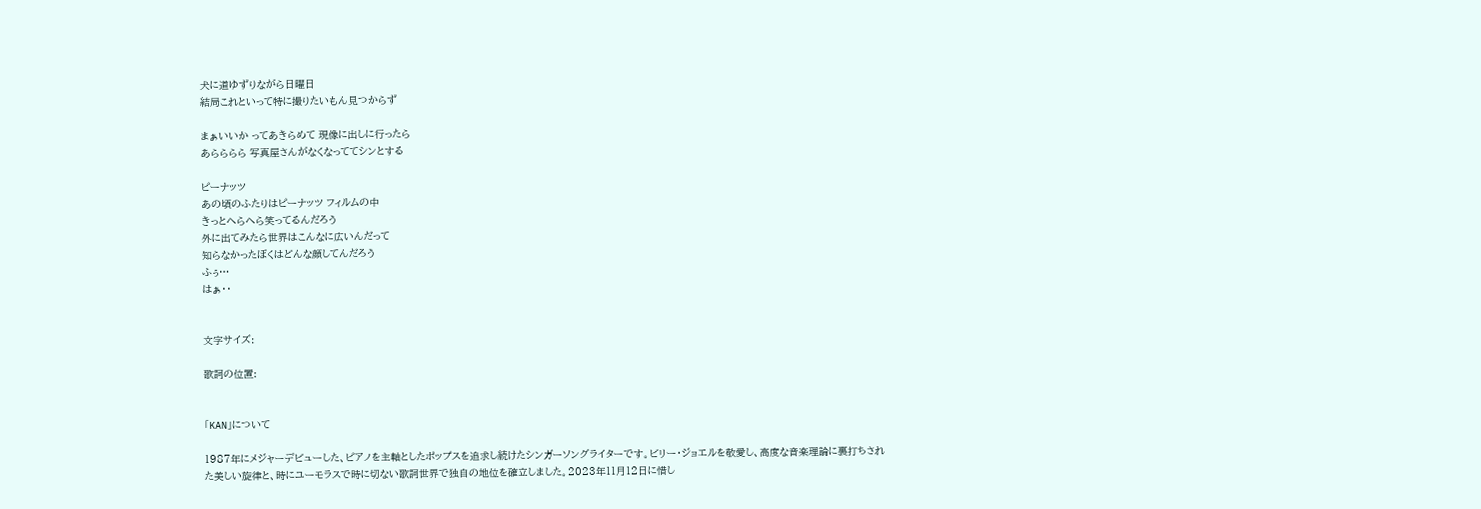犬に道ゆずりながら日曜日
結局これといって特に撮りたいもん見つからず

まぁいいか ってあきらめて 現像に出しに行ったら
あらららら 写真屋さんがなくなっててシンとする

ピーナッツ
あの頃のふたりはピーナッツ フィルムの中
きっとへらへら笑ってるんだろう
外に出てみたら世界はこんなに広いんだって
知らなかったぼくはどんな顔してんだろう
ふぅ…
はぁ‥


文字サイズ:

歌詞の位置:


「KAN」について

1987年にメジャーデビューした、ピアノを主軸としたポップスを追求し続けたシンガーソングライターです。ビリー・ジョエルを敬愛し、高度な音楽理論に裏打ちされた美しい旋律と、時にユーモラスで時に切ない歌詞世界で独自の地位を確立しました。2023年11月12日に惜し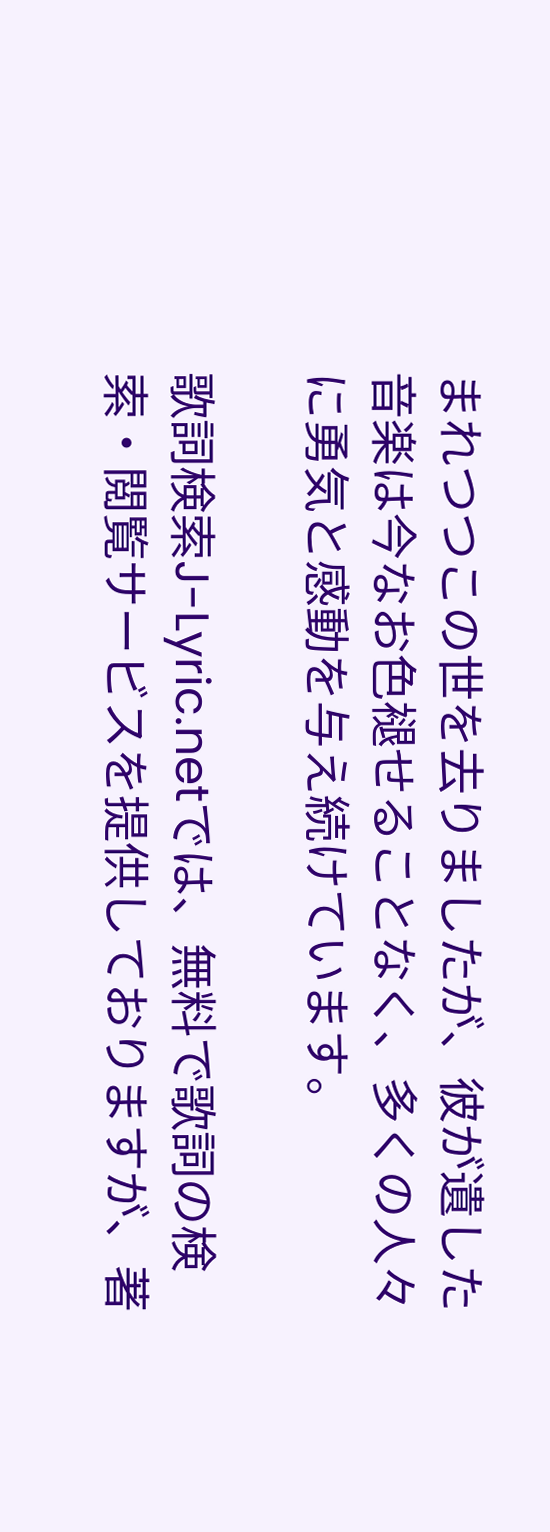まれつつこの世を去りましたが、彼が遺した音楽は今なお色褪せることなく、多くの人々に勇気と感動を与え続けています。

歌詞検索J-Lyric.netでは、無料で歌詞の検索・閲覧サービスを提供しておりますが、著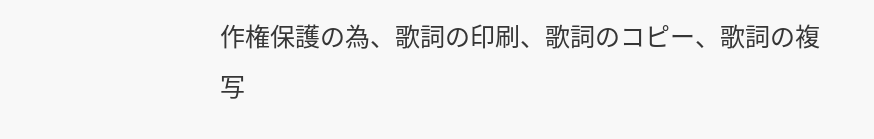作権保護の為、歌詞の印刷、歌詞のコピー、歌詞の複写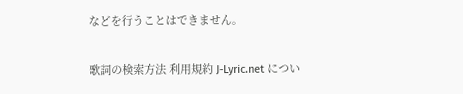などを行うことはできません。

歌詞の検索方法 利用規約 J-Lyric.net につい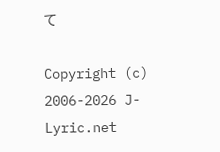て

Copyright (c) 2006-2026 J-Lyric.net